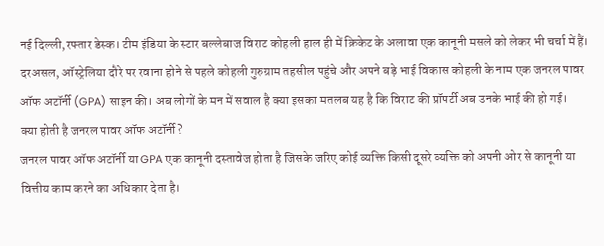नई दिल्ली,रफ्तार डेस्क। टीम इंडिया के स्टार बल्लेबाज विराट कोहली हाल ही में क्रिकेट के अलावा एक कानूनी मसले को लेकर भी चर्चा में हैं। दरअसल, ऑस्ट्रेलिया दौरे पर रवाना होने से पहले कोहली गुरुग्राम तहसील पहुंचे और अपने बड़े भाई विकास कोहली के नाम एक जनरल पावर ऑफ अटॉर्नी (GPA) साइन की। अब लोगों के मन में सवाल है क्या इसका मतलब यह है कि विराट की प्रॉपर्टी अब उनके भाई की हो गई।
क्या होती है जनरल पावर ऑफ अटॉर्नी?
जनरल पावर ऑफ अटॉर्नी या GPA एक कानूनी दस्तावेज होता है जिसके जरिए कोई व्यक्ति किसी दूसरे व्यक्ति को अपनी ओर से कानूनी या वित्तीय काम करने का अधिकार देता है।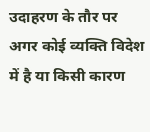उदाहरण के तौर पर अगर कोई व्यक्ति विदेश में है या किसी कारण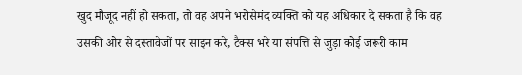खुद मौजूद नहीं हो सकता, तो वह अपने भरोसेमंद व्यक्ति को यह अधिकार दे सकता है कि वह उसकी ओर से दस्तावेजों पर साइन करे, टैक्स भरे या संपत्ति से जुड़ा कोई जरूरी काम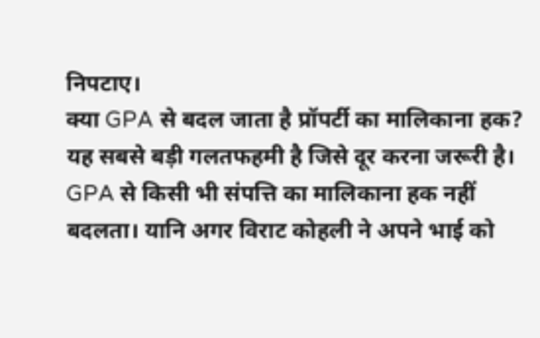निपटाए।
क्या GPA से बदल जाता है प्रॉपर्टी का मालिकाना हक?
यह सबसे बड़ी गलतफहमी है जिसे दूर करना जरूरी है। GPA से किसी भी संपत्ति का मालिकाना हक नहीं बदलता। यानि अगर विराट कोहली ने अपने भाई को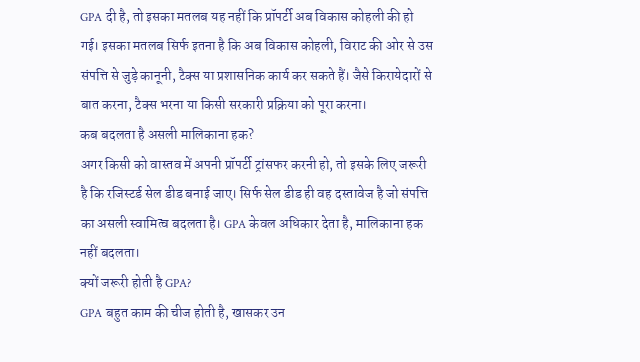GPA दी है, तो इसका मतलब यह नहीं कि प्रॉपर्टी अब विकास कोहली की हो गई। इसका मतलब सिर्फ इतना है कि अब विकास कोहली, विराट की ओर से उस संपत्ति से जुड़े कानूनी, टैक्स या प्रशासनिक कार्य कर सकते हैं। जैसे किरायेदारों से बात करना, टैक्स भरना या किसी सरकारी प्रक्रिया को पूरा करना।
कब बदलता है असली मालिकाना हक?
अगर किसी को वास्तव में अपनी प्रॉपर्टी ट्रांसफर करनी हो, तो इसके लिए जरूरी है कि रजिस्टर्ड सेल डीड बनाई जाए। सिर्फ सेल डीड ही वह दस्तावेज है जो संपत्ति का असली स्वामित्व बदलता है। GPA केवल अधिकार देता है, मालिकाना हक नहीं बदलता।
क्यों जरूरी होती है GPA?
GPA बहुत काम की चीज होती है, खासकर उन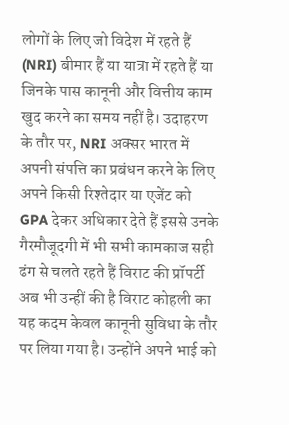लोगों के लिए जो विदेश में रहते हैं (NRI) बीमार हैं या यात्रा में रहते हैं या जिनके पास कानूनी और वित्तीय काम खुद करने का समय नहीं है। उदाहरण के तौर पर, NRI अक्सर भारत में अपनी संपत्ति का प्रबंधन करने के लिए अपने किसी रिश्तेदार या एजेंट को GPA देकर अधिकार देते हैं इससे उनके गैरमौजूदगी में भी सभी कामकाज सही ढंग से चलते रहते हैं विराट की प्रॉपर्टी अब भी उन्हीं की है विराट कोहली का यह कदम केवल कानूनी सुविधा के तौर पर लिया गया है। उन्होंने अपने भाई को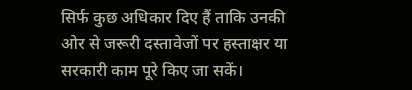सिर्फ कुछ अधिकार दिए हैं ताकि उनकी ओर से जरूरी दस्तावेजों पर हस्ताक्षर या सरकारी काम पूरे किए जा सकें।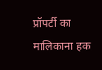प्रॉपर्टी का मालिकाना हक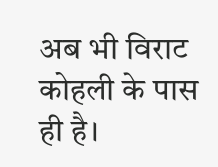अब भी विराट कोहली के पास ही है।